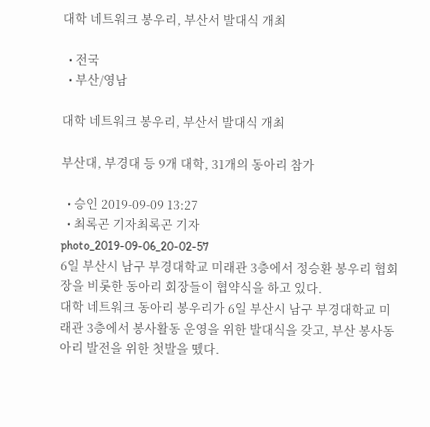대학 네트워크 봉우리, 부산서 발대식 개최

  • 전국
  • 부산/영남

대학 네트워크 봉우리, 부산서 발대식 개최

부산대, 부경대 등 9개 대학, 31개의 동아리 참가

  • 승인 2019-09-09 13:27
  • 최록곤 기자최록곤 기자
photo_2019-09-06_20-02-57
6일 부산시 남구 부경대학교 미래관 3층에서 정승환 봉우리 협회장을 비롯한 동아리 회장들이 협약식을 하고 있다.
대학 네트워크 동아리 봉우리가 6일 부산시 남구 부경대학교 미래관 3층에서 봉사활동 운영을 위한 발대식을 갖고, 부산 봉사동아리 발전을 위한 첫발을 뗐다.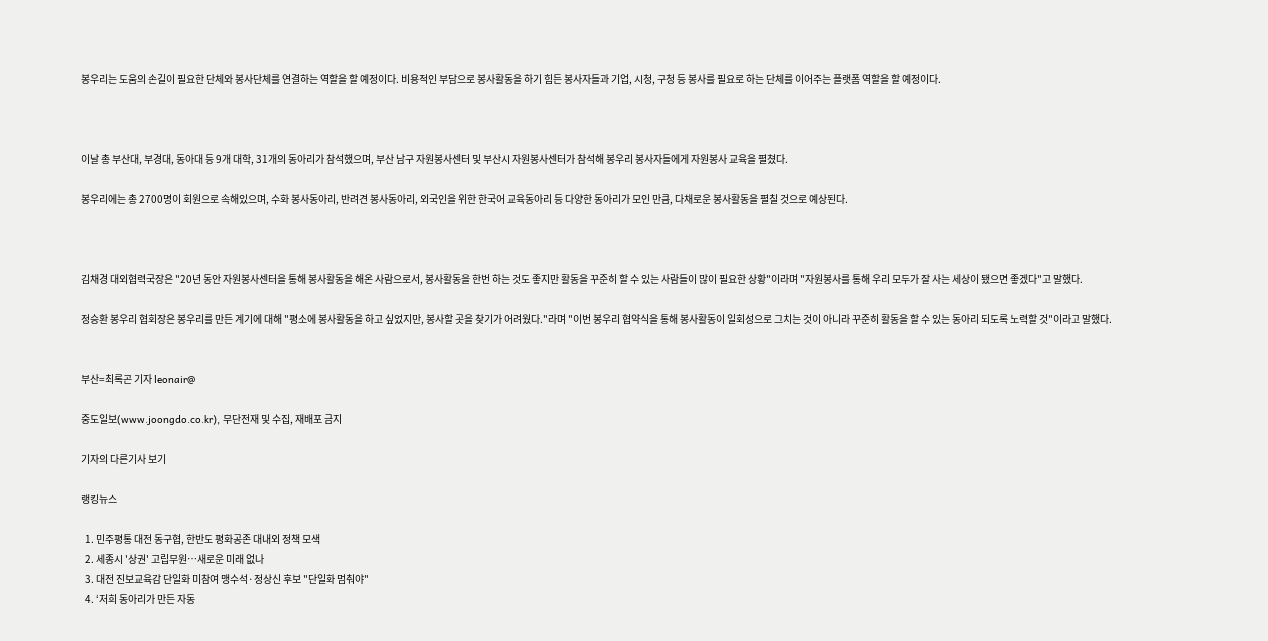봉우리는 도움의 손길이 필요한 단체와 봉사단체를 연결하는 역할을 할 예정이다. 비용적인 부담으로 봉사활동을 하기 힘든 봉사자들과 기업, 시청, 구청 등 봉사를 필요로 하는 단체를 이어주는 플랫폼 역할을 할 예정이다.



이날 총 부산대, 부경대, 동아대 등 9개 대학, 31개의 동아리가 참석했으며, 부산 남구 자원봉사센터 및 부산시 자원봉사센터가 참석해 봉우리 봉사자들에게 자원봉사 교육을 펼쳤다.

봉우리에는 총 2700명이 회원으로 속해있으며, 수화 봉사동아리, 반려견 봉사동아리, 외국인을 위한 한국어 교육동아리 등 다양한 동아리가 모인 만큼, 다채로운 봉사활동을 펼칠 것으로 예상된다.



김채경 대외협력국장은 "20년 동안 자원봉사센터을 통해 봉사활동을 해온 사람으로서, 봉사활동을 한번 하는 것도 좋지만 활동을 꾸준히 할 수 있는 사람들이 많이 필요한 상황"이라며 "자원봉사를 통해 우리 모두가 잘 사는 세상이 됐으면 좋겠다"고 말했다.

정승환 봉우리 협회장은 봉우리를 만든 계기에 대해 "평소에 봉사활동을 하고 싶었지만, 봉사할 곳을 찾기가 어려웠다."라며 "이번 봉우리 협약식을 통해 봉사활동이 일회성으로 그치는 것이 아니라 꾸준히 활동을 할 수 있는 동아리 되도록 노력할 것"이라고 말했다.


부산=최록곤 기자 leonair@

중도일보(www.joongdo.co.kr), 무단전재 및 수집, 재배포 금지

기자의 다른기사 보기

랭킹뉴스

  1. 민주평통 대전 동구협, 한반도 평화공존 대내외 정책 모색
  2. 세종시 '상권' 고립무원…새로운 미래 없나
  3. 대전 진보교육감 단일화 미참여 맹수석·정상신 후보 "단일화 멈춰야"
  4. ‘저희 동아리가 만든 자동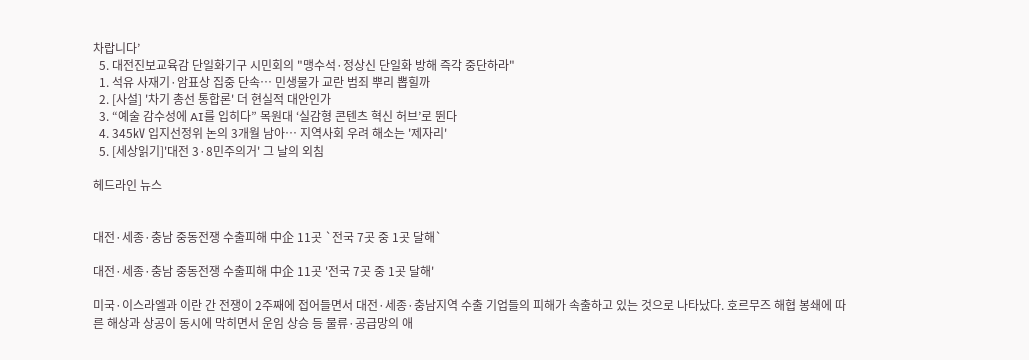차랍니다’
  5. 대전진보교육감 단일화기구 시민회의 "맹수석·정상신 단일화 방해 즉각 중단하라"
  1. 석유 사재기·암표상 집중 단속… 민생물가 교란 범죄 뿌리 뽑힐까
  2. [사설] '차기 총선 통합론' 더 현실적 대안인가
  3. “예술 감수성에 AI를 입히다” 목원대 ‘실감형 콘텐츠 혁신 허브’로 뛴다
  4. 345㎸ 입지선정위 논의 3개월 남아… 지역사회 우려 해소는 '제자리'
  5. [세상읽기]'대전 3·8민주의거' 그 날의 외침

헤드라인 뉴스


대전·세종·충남 중동전쟁 수출피해 中企 11곳 `전국 7곳 중 1곳 달해`

대전·세종·충남 중동전쟁 수출피해 中企 11곳 '전국 7곳 중 1곳 달해'

미국·이스라엘과 이란 간 전쟁이 2주째에 접어들면서 대전·세종·충남지역 수출 기업들의 피해가 속출하고 있는 것으로 나타났다. 호르무즈 해협 봉쇄에 따른 해상과 상공이 동시에 막히면서 운임 상승 등 물류·공급망의 애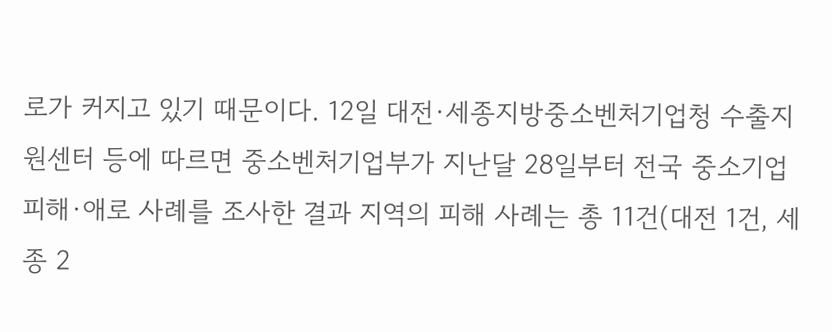로가 커지고 있기 때문이다. 12일 대전·세종지방중소벤처기업청 수출지원센터 등에 따르면 중소벤처기업부가 지난달 28일부터 전국 중소기업 피해·애로 사례를 조사한 결과 지역의 피해 사례는 총 11건(대전 1건, 세종 2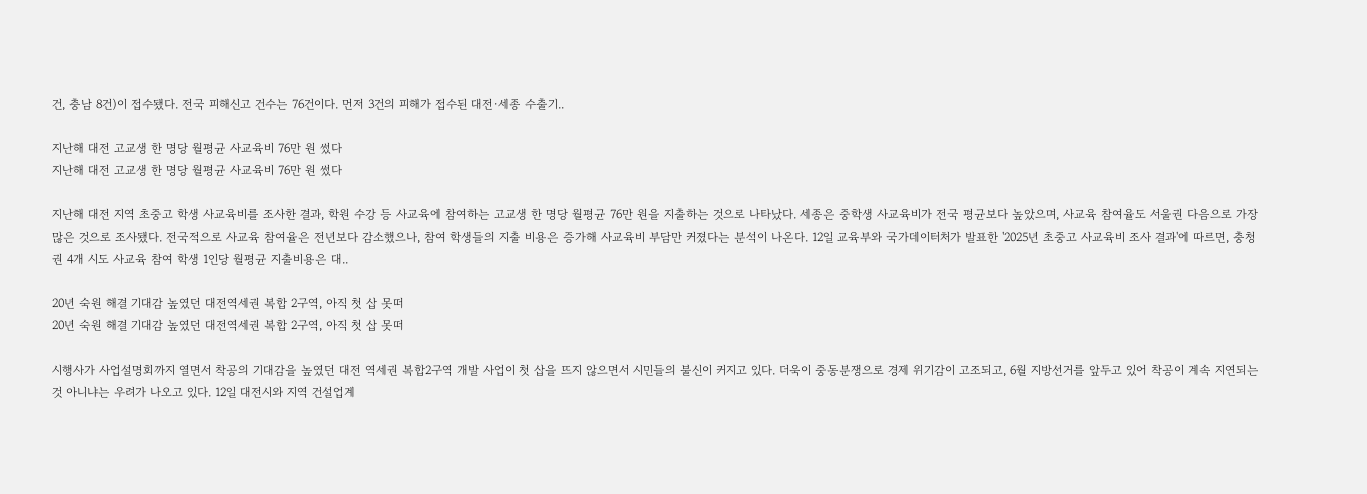건, 충남 8건)이 접수됐다. 전국 피해신고 건수는 76건이다. 먼저 3건의 피해가 접수된 대전·세종 수출기..

지난해 대전 고교생 한 명당 월평균 사교육비 76만 원 썼다
지난해 대전 고교생 한 명당 월평균 사교육비 76만 원 썼다

지난해 대전 지역 초중고 학생 사교육비를 조사한 결과, 학원 수강 등 사교육에 참여하는 고교생 한 명당 월평균 76만 원을 지출하는 것으로 나타났다. 세종은 중학생 사교육비가 전국 평균보다 높았으며, 사교육 참여율도 서울권 다음으로 가장 많은 것으로 조사됐다. 전국적으로 사교육 참여율은 전년보다 감소했으나, 참여 학생들의 지출 비용은 증가해 사교육비 부담만 커졌다는 분석이 나온다. 12일 교육부와 국가데이터처가 발표한 '2025년 초중고 사교육비 조사 결과'에 따르면, 충청권 4개 시도 사교육 참여 학생 1인당 월평균 지출비용은 대..

20년 숙원 해결 기대감 높였던 대전역세권 복합 2구역, 아직 첫 삽 못떠
20년 숙원 해결 기대감 높였던 대전역세권 복합 2구역, 아직 첫 삽 못떠

시행사가 사업설명회까지 열면서 착공의 기대감을 높였던 대전 역세권 복합2구역 개발 사업이 첫 삽을 뜨지 않으면서 시민들의 불신이 커지고 있다. 더욱이 중동분쟁으로 경제 위기감이 고조되고, 6월 지방선거를 앞두고 있어 착공이 계속 지연되는 것 아니냐는 우려가 나오고 있다. 12일 대전시와 지역 건설업계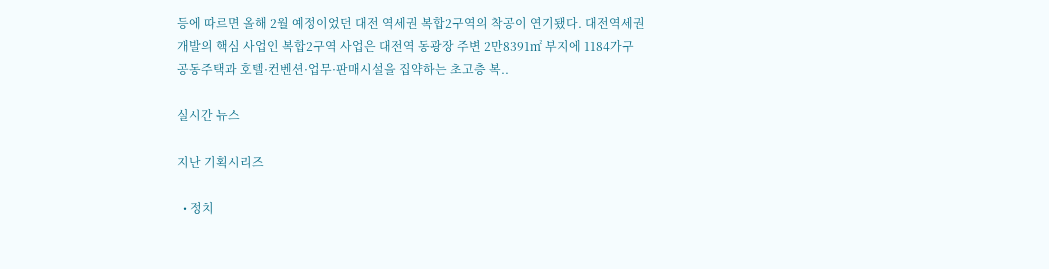등에 따르면 올해 2월 예정이었던 대전 역세권 복합2구역의 착공이 연기됐다. 대전역세권개발의 핵심 사업인 복합2구역 사업은 대전역 동광장 주변 2만8391㎡ 부지에 1184가구 공동주택과 호텔·컨벤션·업무·판매시설을 집약하는 초고층 복..

실시간 뉴스

지난 기획시리즈

  • 정치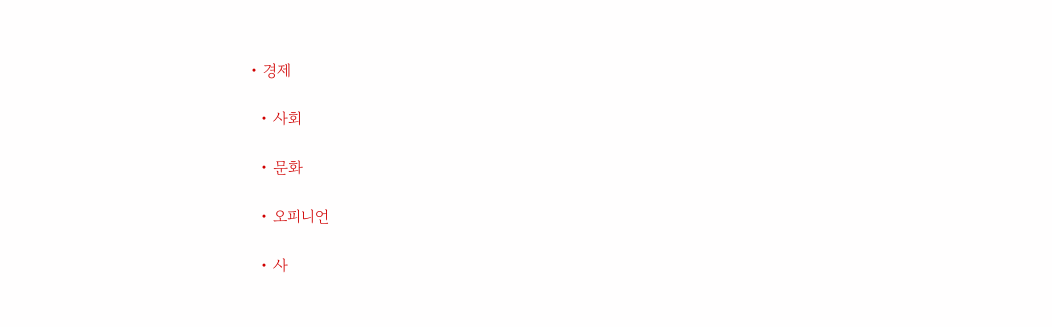• 경제

  • 사회

  • 문화

  • 오피니언

  • 사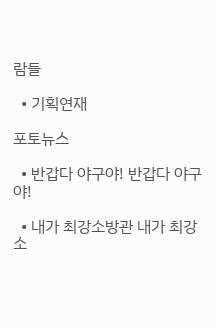람들

  • 기획연재

포토뉴스

  • 반갑다 야구야! 반갑다 야구야!

  • 내가 최강소방관 내가 최강소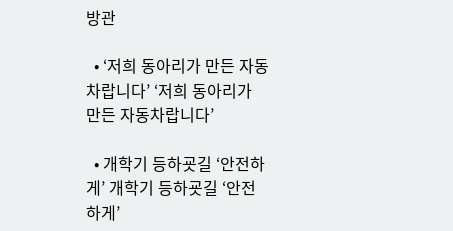방관

  • ‘저희 동아리가 만든 자동차랍니다’ ‘저희 동아리가 만든 자동차랍니다’

  • 개학기 등하굣길 ‘안전하게’ 개학기 등하굣길 ‘안전하게’